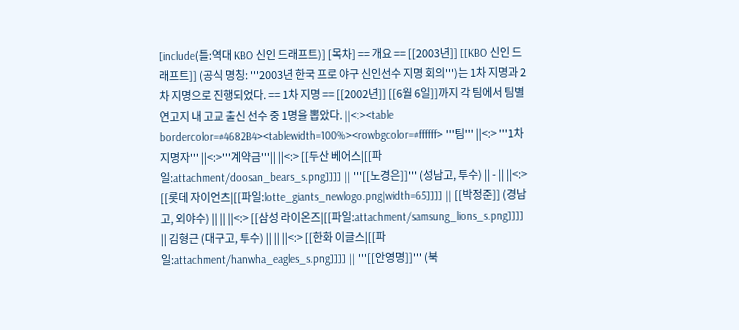[include(틀:역대 KBO 신인 드래프트)] [목차] == 개요 == [[2003년]] [[KBO 신인 드래프트]] (공식 명칭: '''2003년 한국 프로 야구 신인선수 지명 회의''')는 1차 지명과 2차 지명으로 진행되었다. == 1차 지명 == [[2002년]] [[6월 6일]]까지 각 팀에서 팀별 연고지 내 고교 출신 선수 중 1명을 뽑았다. ||<:><table bordercolor=#4682B4><tablewidth=100%><rowbgcolor=#ffffff> '''팀''' ||<:> '''1차 지명자''' ||<:>'''계약금'''|| ||<:> [[두산 베어스|[[파일:attachment/doosan_bears_s.png]]]] || '''[[노경은]]''' (성남고, 투수) || - || ||<:> [[롯데 자이언츠|[[파일:lotte_giants_newlogo.png|width=65]]]] || [[박정준]] (경남고, 외야수) || || ||<:> [[삼성 라이온즈|[[파일:attachment/samsung_lions_s.png]]]] || 김형근 (대구고, 투수) || || ||<:> [[한화 이글스|[[파일:attachment/hanwha_eagles_s.png]]]] || '''[[안영명]]''' (북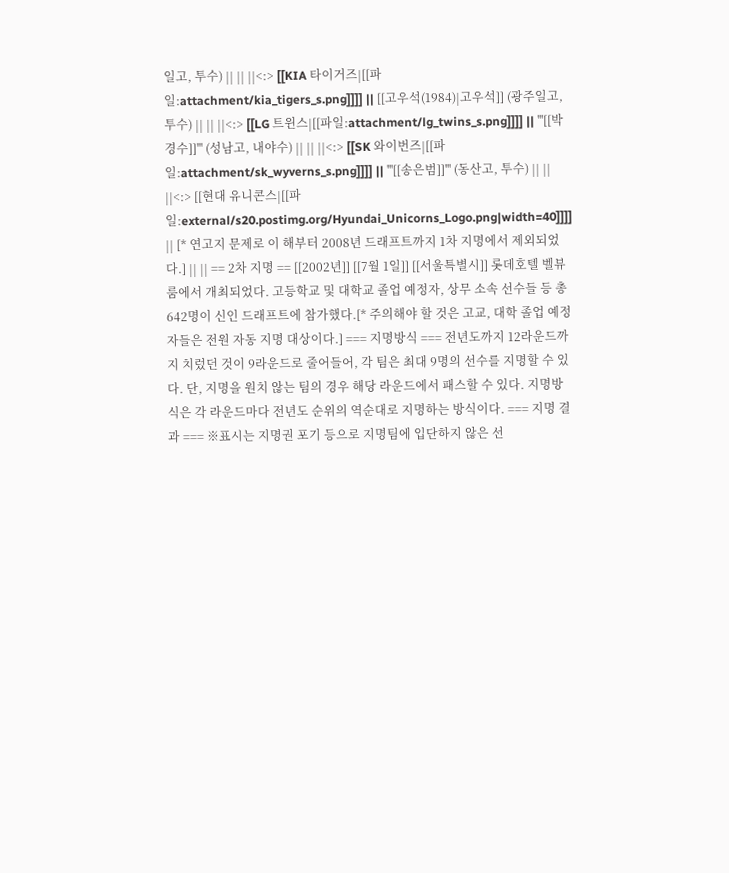일고, 투수) || || ||<:> [[KIA 타이거즈|[[파일:attachment/kia_tigers_s.png]]]] || [[고우석(1984)|고우석]] (광주일고, 투수) || || ||<:> [[LG 트윈스|[[파일:attachment/lg_twins_s.png]]]] || '''[[박경수]]''' (성남고, 내야수) || || ||<:> [[SK 와이번즈|[[파일:attachment/sk_wyverns_s.png]]]] || '''[[송은범]]''' (동산고, 투수) || || ||<:> [[현대 유니콘스|[[파일:external/s20.postimg.org/Hyundai_Unicorns_Logo.png|width=40]]]] || [* 연고지 문제로 이 해부터 2008년 드래프트까지 1차 지명에서 제외되었다.] || || == 2차 지명 == [[2002년]] [[7월 1일]] [[서울특별시]] 롯데호텔 벨뷰룸에서 개최되었다. 고등학교 및 대학교 졸업 예정자, 상무 소속 선수들 등 총 642명이 신인 드래프트에 참가했다.[* 주의해야 할 것은 고교, 대학 졸업 예정자들은 전원 자동 지명 대상이다.] === 지명방식 === 전년도까지 12라운드까지 치렀던 것이 9라운드로 줄어들어, 각 팀은 최대 9명의 선수를 지명할 수 있다. 단, 지명을 원치 않는 팀의 경우 해당 라운드에서 패스할 수 있다. 지명방식은 각 라운드마다 전년도 순위의 역순대로 지명하는 방식이다. === 지명 결과 === ※표시는 지명권 포기 등으로 지명팀에 입단하지 않은 선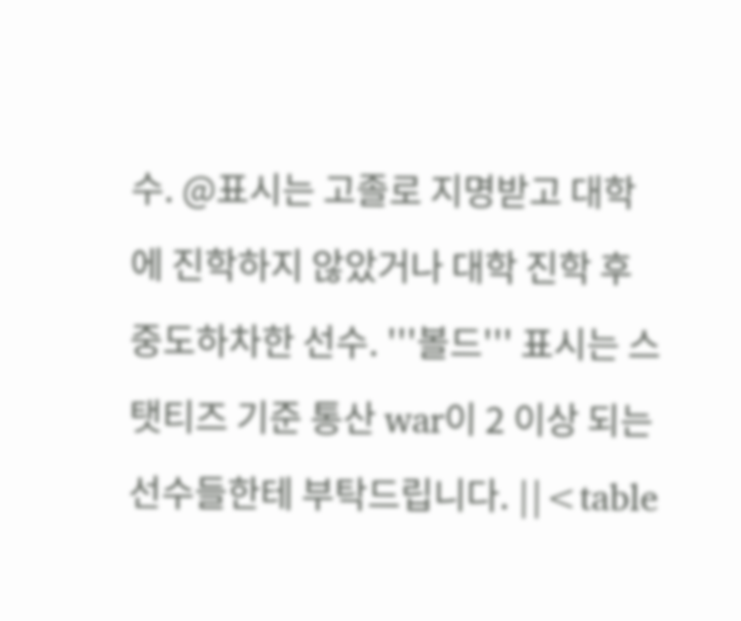수. @표시는 고졸로 지명받고 대학에 진학하지 않았거나 대학 진학 후 중도하차한 선수. '''볼드''' 표시는 스탯티즈 기준 통산 war이 2 이상 되는 선수들한테 부탁드립니다. ||<table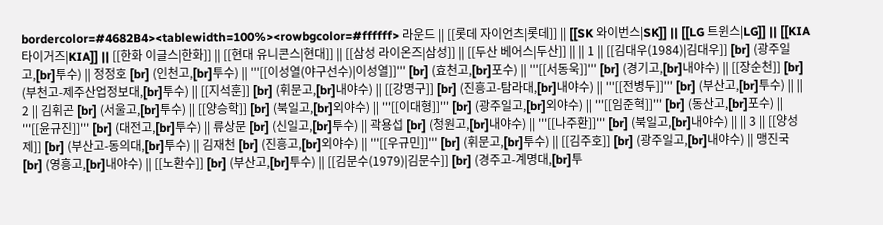bordercolor=#4682B4><tablewidth=100%><rowbgcolor=#ffffff> 라운드 || [[롯데 자이언츠|롯데]] || [[SK 와이번스|SK]] || [[LG 트윈스|LG]] || [[KIA 타이거즈|KIA]] || [[한화 이글스|한화]] || [[현대 유니콘스|현대]] || [[삼성 라이온즈|삼성]] || [[두산 베어스|두산]] || || 1 || [[김대우(1984)|김대우]] [br] (광주일고,[br]투수) || 정정호 [br] (인천고,[br]투수) || '''[[이성열(야구선수)|이성열]]''' [br] (효천고,[br]포수) || '''[[서동욱]]''' [br] (경기고,[br]내야수) || [[장순천]] [br] (부천고-제주산업정보대,[br]투수) || [[지석훈]] [br] (휘문고,[br]내야수) || [[강명구]] [br] (진흥고-탐라대,[br]내야수) || '''[[전병두]]''' [br] (부산고,[br]투수) || || 2 || 김휘곤 [br] (서울고,[br]투수) || [[양승학]] [br] (북일고,[br]외야수) || '''[[이대형]]''' [br] (광주일고,[br]외야수) || '''[[임준혁]]''' [br] (동산고,[br]포수) || '''[[윤규진]]''' [br] (대전고,[br]투수) || 류상문 [br] (신일고,[br]투수) || 곽용섭 [br] (청원고,[br]내야수) || '''[[나주환]]''' [br] (북일고,[br]내야수) || || 3 || [[양성제]] [br] (부산고-동의대,[br]투수) || 김재천 [br] (진흥고,[br]외야수) || '''[[우규민]]''' [br] (휘문고,[br]투수) || [[김주호]] [br] (광주일고,[br]내야수) || 맹진국 [br] (영흥고,[br]내야수) || [[노환수]] [br] (부산고,[br]투수) || [[김문수(1979)|김문수]] [br] (경주고-계명대,[br]투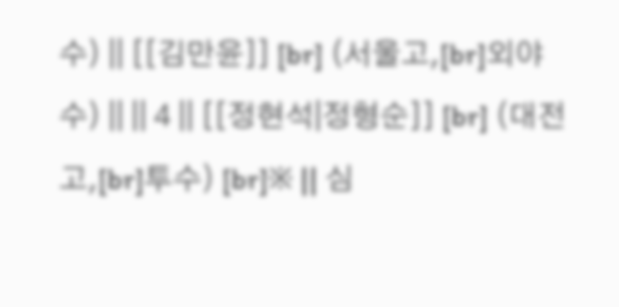수) || [[김만윤]] [br] (서울고,[br]외야수) || || 4 || [[정현석|정형순]] [br] (대전고,[br]투수) [br]※ || 심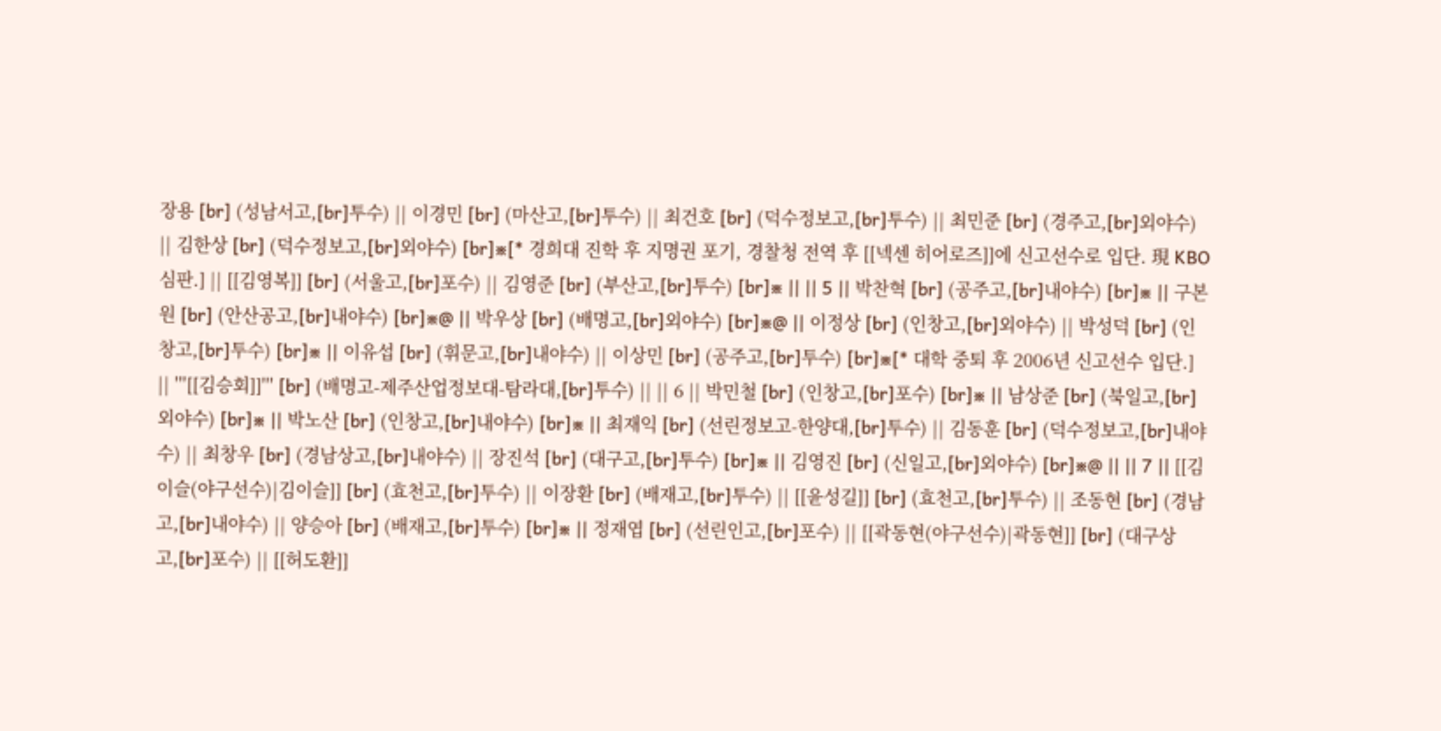장용 [br] (성남서고,[br]투수) || 이경민 [br] (마산고,[br]투수) || 최건호 [br] (덕수정보고,[br]투수) || 최민준 [br] (경주고,[br]외야수) || 김한상 [br] (덕수정보고,[br]외야수) [br]※[* 경희대 진학 후 지명권 포기, 경찰청 전역 후 [[넥센 히어로즈]]에 신고선수로 입단. 現 KBO 심판.] || [[김영복]] [br] (서울고,[br]포수) || 김영준 [br] (부산고,[br]투수) [br]※ || || 5 || 박찬혁 [br] (공주고,[br]내야수) [br]※ || 구본원 [br] (안산공고,[br]내야수) [br]※@ || 박우상 [br] (배명고,[br]외야수) [br]※@ || 이정상 [br] (인창고,[br]외야수) || 박성덕 [br] (인창고,[br]투수) [br]※ || 이유섭 [br] (휘문고,[br]내야수) || 이상민 [br] (공주고,[br]투수) [br]※[* 대학 중퇴 후 2006년 신고선수 입단.] || '''[[김승회]]''' [br] (배명고-제주산업정보대-탐라대,[br]투수) || || 6 || 박민철 [br] (인창고,[br]포수) [br]※ || 남상준 [br] (북일고,[br]외야수) [br]※ || 박노산 [br] (인창고,[br]내야수) [br]※ || 최재익 [br] (선린정보고-한양대,[br]투수) || 김동훈 [br] (덕수정보고,[br]내야수) || 최창우 [br] (경남상고,[br]내야수) || 장진석 [br] (대구고,[br]투수) [br]※ || 김영진 [br] (신일고,[br]외야수) [br]※@ || || 7 || [[김이슬(야구선수)|김이슬]] [br] (효천고,[br]투수) || 이장환 [br] (배재고,[br]투수) || [[윤성길]] [br] (효천고,[br]투수) || 조동현 [br] (경남고,[br]내야수) || 양승아 [br] (배재고,[br]투수) [br]※ || 정재엽 [br] (선린인고,[br]포수) || [[곽동현(야구선수)|곽동현]] [br] (대구상고,[br]포수) || [[허도환]]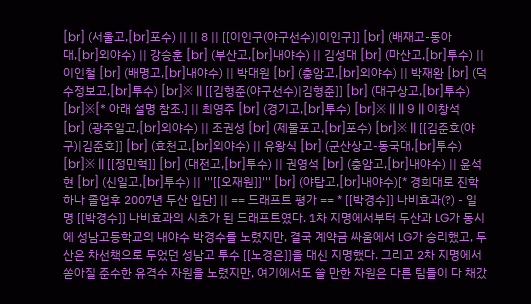[br] (서울고,[br]포수) || || 8 || [[이인구(야구선수)|이인구]] [br] (배재고-동아대,[br]외야수) || 강승훈 [br] (부산고,[br]내야수) || 김성대 [br] (마산고,[br]투수) || 이인철 [br] (배명고,[br]내야수) || 박대원 [br] (충암고,[br]외야수) || 박재완 [br] (덕수정보고,[br]투수) [br]※ || [[김형준(야구선수)|김형준]] [br] (대구상고,[br]투수) [br]※[* 아래 설명 참조.] || 최영주 [br] (경기고,[br]투수) [br]※ || || 9 || 이창석 [br] (광주일고,[br]외야수) || 조권성 [br] (제물포고,[br]포수) [br]※ || [[김준호(야구)|김준호]] [br] (효천고,[br]외야수) || 유왕식 [br] (군산상고-동국대,[br]투수) [br]※ || [[정민혁]] [br] (대전고,[br]투수) || 권영석 [br] (충암고,[br]내야수) || 윤석현 [br] (신일고,[br]투수) || '''[[오재원]]''' [br] (야탑고,[br]내야수)[* 경희대로 진학하나 졸업후 2007년 두산 입단] || == 드래프트 평가 == * [[박경수]] 나비효과(?) - 일명 [[박경수]] 나비효과의 시초가 된 드래프트였다. 1차 지명에서부터 두산과 LG가 동시에 성남고등학교의 내야수 박경수를 노렸지만, 결국 계약금 싸움에서 LG가 승리했고, 두산은 차선책으로 두었던 성남고 투수 [[노경은]]을 대신 지명했다. 그리고 2차 지명에서 쏟아질 준수한 유격수 자원을 노렸지만, 여기에서도 쓸 만한 자원은 다른 팀들이 다 채갔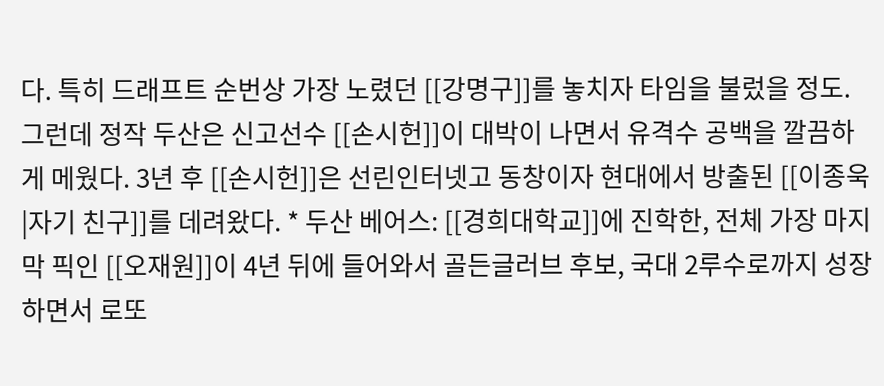다. 특히 드래프트 순번상 가장 노렸던 [[강명구]]를 놓치자 타임을 불렀을 정도. 그런데 정작 두산은 신고선수 [[손시헌]]이 대박이 나면서 유격수 공백을 깔끔하게 메웠다. 3년 후 [[손시헌]]은 선린인터넷고 동창이자 현대에서 방출된 [[이종욱|자기 친구]]를 데려왔다. * 두산 베어스: [[경희대학교]]에 진학한, 전체 가장 마지막 픽인 [[오재원]]이 4년 뒤에 들어와서 골든글러브 후보, 국대 2루수로까지 성장하면서 로또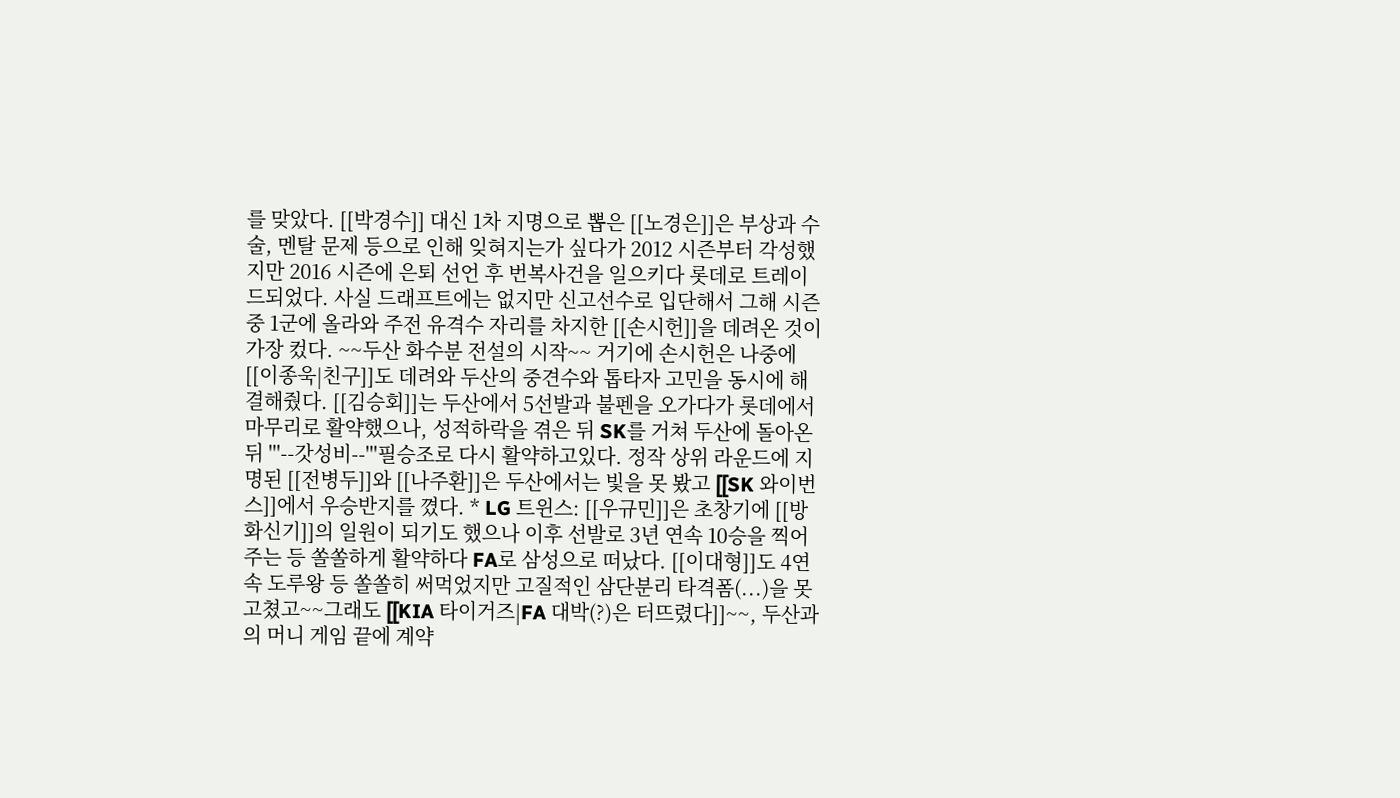를 맞았다. [[박경수]] 대신 1차 지명으로 뽑은 [[노경은]]은 부상과 수술, 멘탈 문제 등으로 인해 잊혀지는가 싶다가 2012 시즌부터 각성했지만 2016 시즌에 은퇴 선언 후 번복사건을 일으키다 롯데로 트레이드되었다. 사실 드래프트에는 없지만 신고선수로 입단해서 그해 시즌 중 1군에 올라와 주전 유격수 자리를 차지한 [[손시헌]]을 데려온 것이 가장 컸다. ~~두산 화수분 전설의 시작~~ 거기에 손시헌은 나중에 [[이종욱|친구]]도 데려와 두산의 중견수와 톱타자 고민을 동시에 해결해줬다. [[김승회]]는 두산에서 5선발과 불펜을 오가다가 롯데에서 마무리로 활약했으나, 성적하락을 겪은 뒤 SK를 거쳐 두산에 돌아온 뒤 '''--갓성비--'''필승조로 다시 활약하고있다. 정작 상위 라운드에 지명된 [[전병두]]와 [[나주환]]은 두산에서는 빛을 못 봤고 [[SK 와이번스]]에서 우승반지를 꼈다. * LG 트윈스: [[우규민]]은 초창기에 [[방화신기]]의 일원이 되기도 했으나 이후 선발로 3년 연속 10승을 찍어주는 등 쏠쏠하게 활약하다 FA로 삼성으로 떠났다. [[이대형]]도 4연속 도루왕 등 쏠쏠히 써먹었지만 고질적인 삼단분리 타격폼(...)을 못 고쳤고~~그래도 [[KIA 타이거즈|FA 대박(?)은 터뜨렸다]]~~, 두산과의 머니 게임 끝에 계약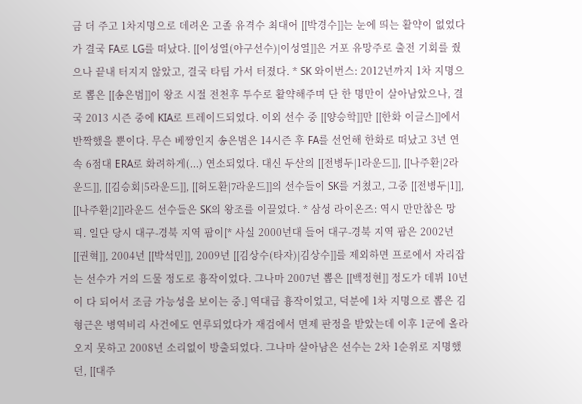금 더 주고 1차지명으로 데려온 고졸 유격수 최대어 [[박경수]]는 눈에 띄는 활약이 없었다가 결국 FA로 LG를 떠났다. [[이성열(야구선수)|이성열]]은 거포 유망주로 출전 기회를 줬으나 끝내 터지지 않았고, 결국 타팀 가서 터졌다. * SK 와이번스: 2012년까지 1차 지명으로 뽑은 [[송은범]]이 왕조 시절 전천후 투수로 활약해주며 단 한 명만이 살아남았으나, 결국 2013 시즌 중에 KIA로 트레이드되었다. 이외 선수 중 [[양승학]]만 [[한화 이글스]]에서 반짝했을 뿐이다. 무슨 베짱인지 송은범은 14시즌 후 FA를 선언해 한화로 떠났고 3년 연속 6점대 ERA로 화려하게(...) 연소되었다. 대신 두산의 [[전병두|1라운드]], [[나주환|2라운드]], [[김승회|5라운드]], [[허도환|7라운드]]의 선수들이 SK를 거쳤고, 그중 [[전병두|1]], [[나주환|2]]라운드 선수들은 SK의 왕조를 이끌었다. * 삼성 라이온즈: 역시 만만찮은 망픽. 일단 당시 대구-경북 지역 팜이[* 사실 2000년대 들어 대구-경북 지역 팜은 2002년 [[권혁]], 2004년 [[박석민]], 2009년 [[김상수(타자)|김상수]]를 제외하면 프로에서 자리잡는 선수가 거의 드물 정도로 흉작이었다. 그나마 2007년 뽑은 [[백정현]] 정도가 데뷔 10년이 다 되어서 조금 가능성을 보이는 중.] 역대급 흉작이었고, 덕분에 1차 지명으로 뽑은 김형근은 병역비리 사건에도 연루되었다가 재검에서 면제 판정을 받았는데 이후 1군에 올라오지 못하고 2008년 소리없이 방출되었다. 그나마 살아남은 선수는 2차 1순위로 지명했던, [[대주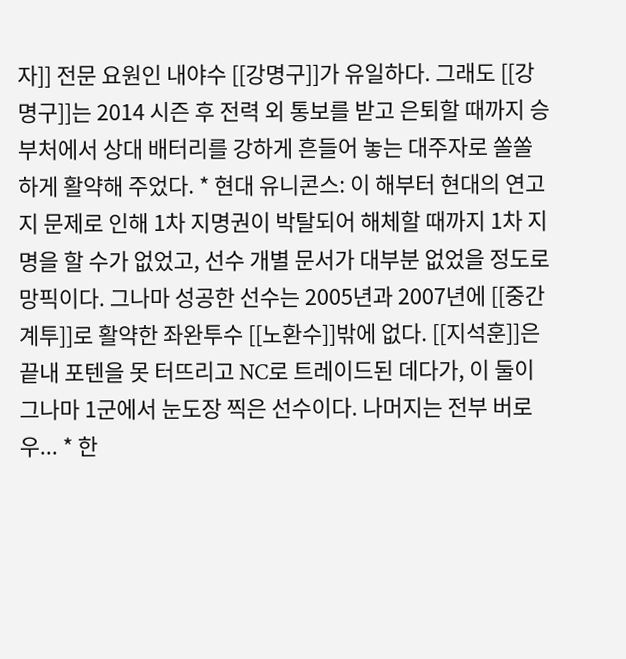자]] 전문 요원인 내야수 [[강명구]]가 유일하다. 그래도 [[강명구]]는 2014 시즌 후 전력 외 통보를 받고 은퇴할 때까지 승부처에서 상대 배터리를 강하게 흔들어 놓는 대주자로 쏠쏠하게 활약해 주었다. * 현대 유니콘스: 이 해부터 현대의 연고지 문제로 인해 1차 지명권이 박탈되어 해체할 때까지 1차 지명을 할 수가 없었고, 선수 개별 문서가 대부분 없었을 정도로 망픽이다. 그나마 성공한 선수는 2005년과 2007년에 [[중간계투]]로 활약한 좌완투수 [[노환수]]밖에 없다. [[지석훈]]은 끝내 포텐을 못 터뜨리고 NC로 트레이드된 데다가, 이 둘이 그나마 1군에서 눈도장 찍은 선수이다. 나머지는 전부 버로우... * 한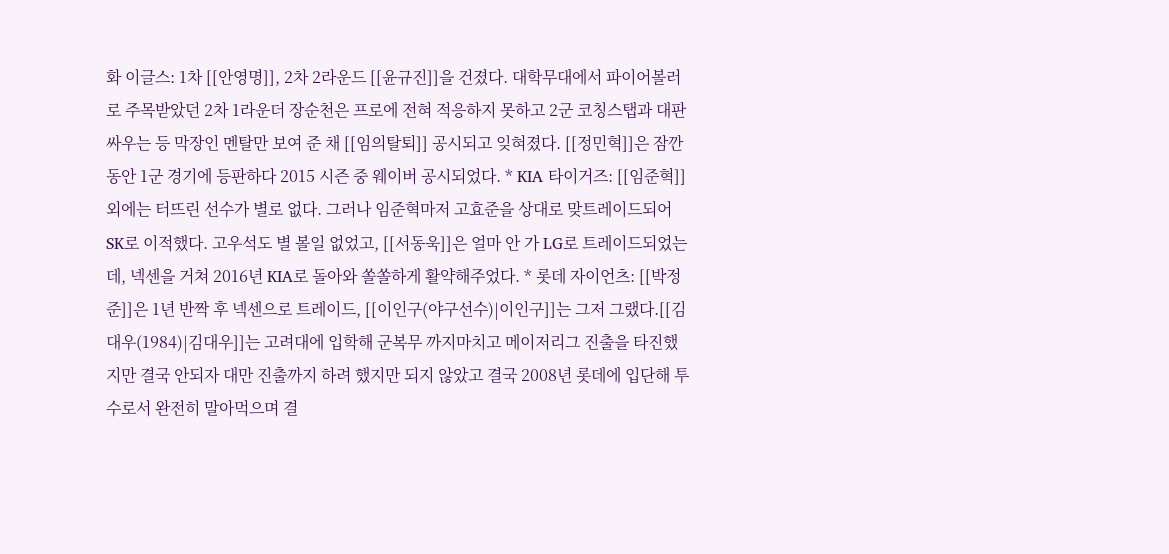화 이글스: 1차 [[안영명]], 2차 2라운드 [[윤규진]]을 건졌다. 대학무대에서 파이어볼러로 주목받았던 2차 1라운더 장순천은 프로에 전혀 적응하지 못하고 2군 코칭스탭과 대판 싸우는 등 막장인 멘탈만 보여 준 채 [[임의탈퇴]] 공시되고 잊혀졌다. [[정민혁]]은 잠깐 동안 1군 경기에 등판하다 2015 시즌 중 웨이버 공시되었다. * KIA 타이거즈: [[임준혁]] 외에는 터뜨린 선수가 별로 없다. 그러나 임준혁마저 고효준을 상대로 맞트레이드되어 SK로 이적했다. 고우석도 별 볼일 없었고, [[서동욱]]은 얼마 안 가 LG로 트레이드되었는데, 넥센을 거쳐 2016년 KIA로 돌아와 쏠쏠하게 활약해주었다. * 롯데 자이언츠: [[박정준]]은 1년 반짝 후 넥센으로 트레이드, [[이인구(야구선수)|이인구]]는 그저 그랬다.[[김대우(1984)|김대우]]는 고려대에 입학해 군복무 까지마치고 메이저리그 진출을 타진했지만 결국 안되자 대만 진출까지 하려 했지만 되지 않았고 결국 2008년 롯데에 입단해 투수로서 완전히 말아먹으며 결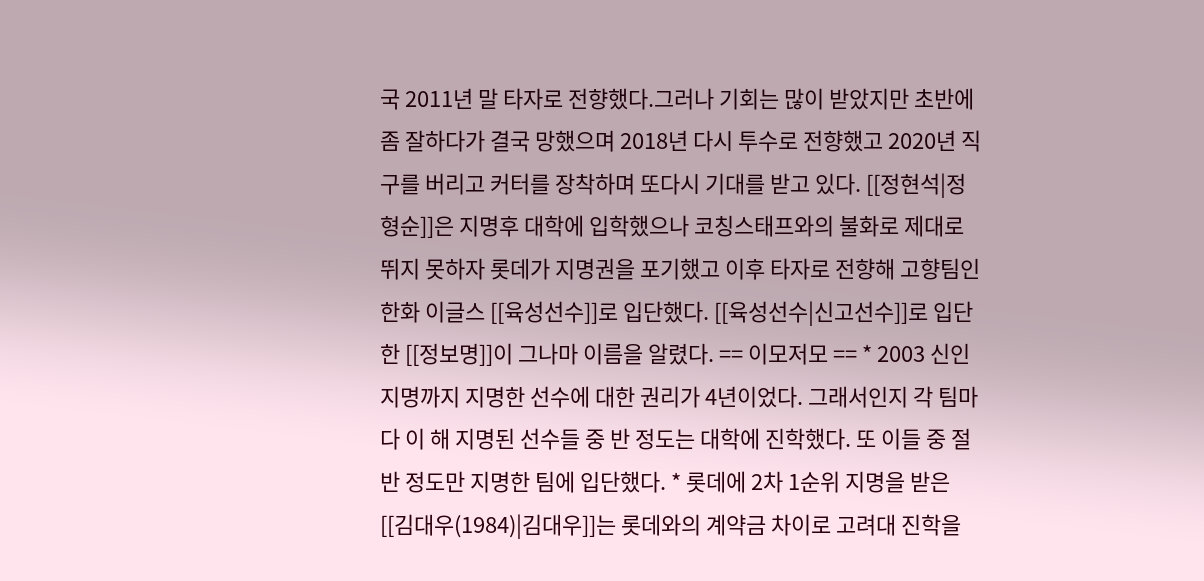국 2011년 말 타자로 전향했다.그러나 기회는 많이 받았지만 초반에 좀 잘하다가 결국 망했으며 2018년 다시 투수로 전향했고 2020년 직구를 버리고 커터를 장착하며 또다시 기대를 받고 있다. [[정현석|정형순]]은 지명후 대학에 입학했으나 코칭스태프와의 불화로 제대로 뛰지 못하자 롯데가 지명권을 포기했고 이후 타자로 전향해 고향팀인 한화 이글스 [[육성선수]]로 입단했다. [[육성선수|신고선수]]로 입단한 [[정보명]]이 그나마 이름을 알렸다. == 이모저모 == * 2003 신인지명까지 지명한 선수에 대한 권리가 4년이었다. 그래서인지 각 팀마다 이 해 지명된 선수들 중 반 정도는 대학에 진학했다. 또 이들 중 절반 정도만 지명한 팀에 입단했다. * 롯데에 2차 1순위 지명을 받은 [[김대우(1984)|김대우]]는 롯데와의 계약금 차이로 고려대 진학을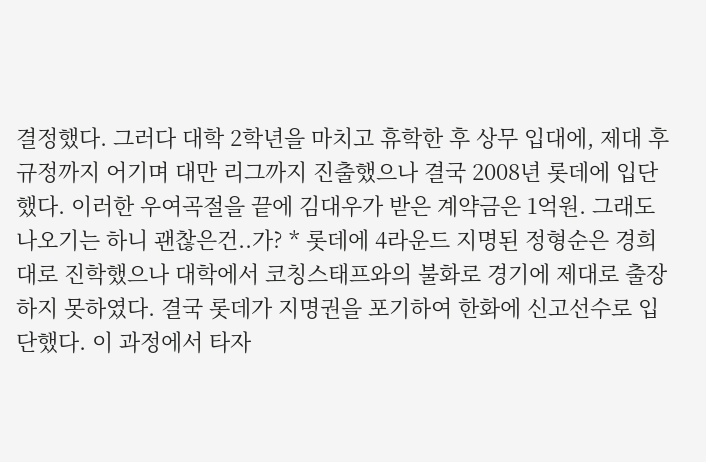결정했다. 그러다 대학 2학년을 마치고 휴학한 후 상무 입대에, 제대 후 규정까지 어기며 대만 리그까지 진출했으나 결국 2008년 롯데에 입단했다. 이러한 우여곡절을 끝에 김대우가 받은 계약금은 1억원. 그래도 나오기는 하니 괜찮은건..가? * 롯데에 4라운드 지명된 정형순은 경희대로 진학했으나 대학에서 코칭스태프와의 불화로 경기에 제대로 출장하지 못하였다. 결국 롯데가 지명권을 포기하여 한화에 신고선수로 입단했다. 이 과정에서 타자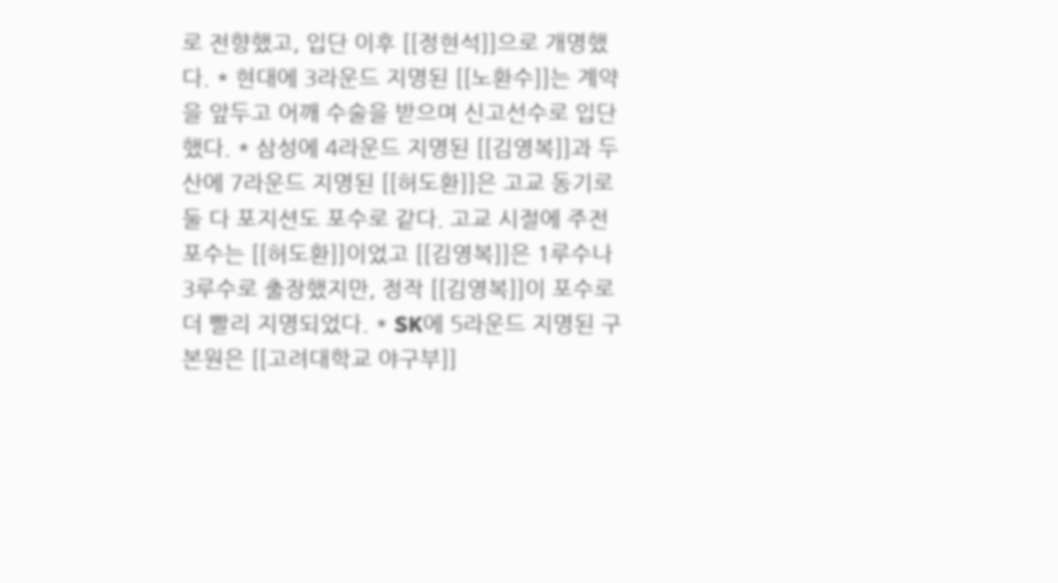로 전향했고, 입단 이후 [[정현석]]으로 개명했다. * 현대에 3라운드 지명된 [[노환수]]는 계약을 앞두고 어깨 수술을 받으며 신고선수로 입단했다. * 삼성에 4라운드 지명된 [[김영복]]과 두산에 7라운드 지명된 [[허도환]]은 고교 동기로 둘 다 포지션도 포수로 같다. 고교 시절에 주전 포수는 [[허도환]]이었고 [[김영복]]은 1루수나 3루수로 출장했지만, 정작 [[김영복]]이 포수로 더 빨리 지명되었다. * SK에 5라운드 지명된 구본원은 [[고려대학교 야구부]]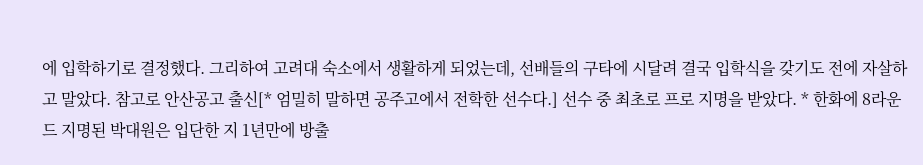에 입학하기로 결정했다. 그리하여 고려대 숙소에서 생활하게 되었는데, 선배들의 구타에 시달려 결국 입학식을 갖기도 전에 자살하고 말았다. 참고로 안산공고 출신[* 엄밀히 말하면 공주고에서 전학한 선수다.] 선수 중 최초로 프로 지명을 받았다. * 한화에 8라운드 지명된 박대원은 입단한 지 1년만에 방출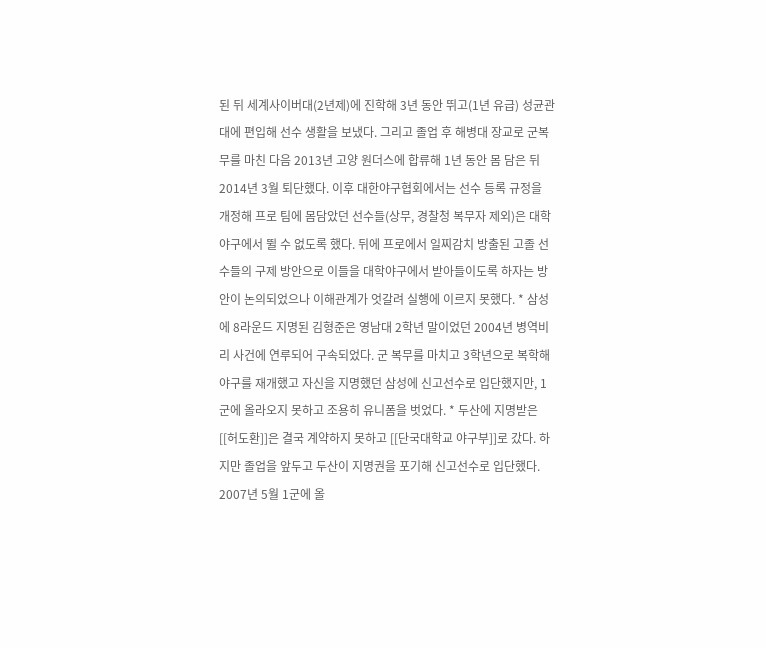된 뒤 세계사이버대(2년제)에 진학해 3년 동안 뛰고(1년 유급) 성균관대에 편입해 선수 생활을 보냈다. 그리고 졸업 후 해병대 장교로 군복무를 마친 다음 2013년 고양 원더스에 합류해 1년 동안 몸 담은 뒤 2014년 3월 퇴단했다. 이후 대한야구협회에서는 선수 등록 규정을 개정해 프로 팀에 몸담았던 선수들(상무, 경찰청 복무자 제외)은 대학야구에서 뛸 수 없도록 했다. 뒤에 프로에서 일찌감치 방출된 고졸 선수들의 구제 방안으로 이들을 대학야구에서 받아들이도록 하자는 방안이 논의되었으나 이해관계가 엇갈려 실행에 이르지 못했다. * 삼성에 8라운드 지명된 김형준은 영남대 2학년 말이었던 2004년 병역비리 사건에 연루되어 구속되었다. 군 복무를 마치고 3학년으로 복학해 야구를 재개했고 자신을 지명했던 삼성에 신고선수로 입단했지만, 1군에 올라오지 못하고 조용히 유니폼을 벗었다. * 두산에 지명받은 [[허도환]]은 결국 계약하지 못하고 [[단국대학교 야구부]]로 갔다. 하지만 졸업을 앞두고 두산이 지명권을 포기해 신고선수로 입단했다. 2007년 5월 1군에 올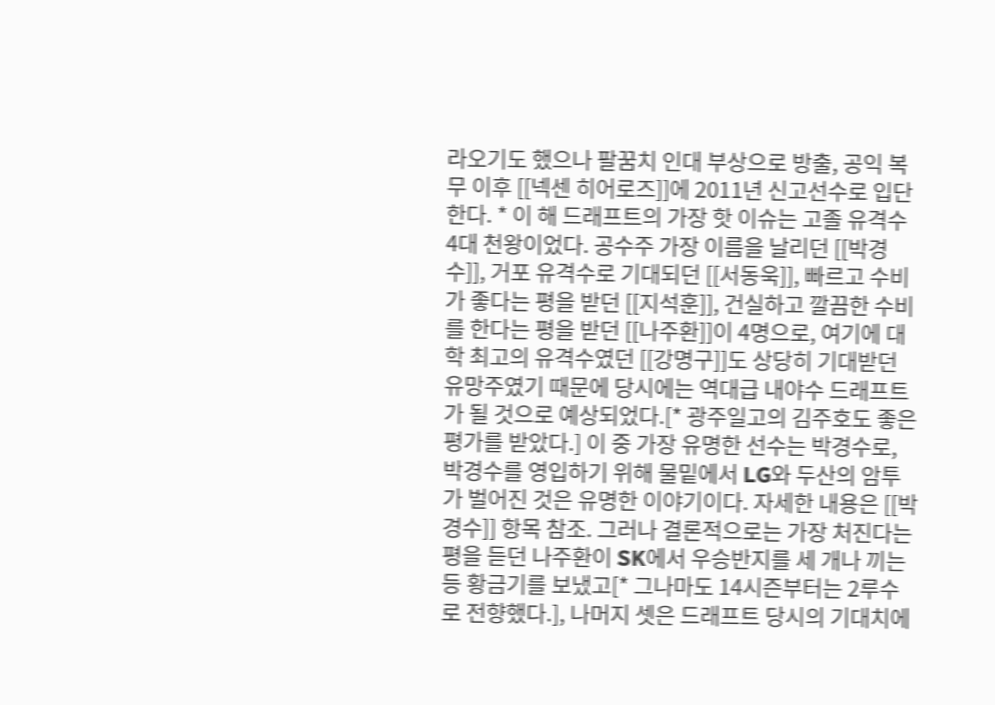라오기도 했으나 팔꿈치 인대 부상으로 방출, 공익 복무 이후 [[넥센 히어로즈]]에 2011년 신고선수로 입단한다. * 이 해 드래프트의 가장 핫 이슈는 고졸 유격수 4대 천왕이었다. 공수주 가장 이름을 날리던 [[박경수]], 거포 유격수로 기대되던 [[서동욱]], 빠르고 수비가 좋다는 평을 받던 [[지석훈]], 건실하고 깔끔한 수비를 한다는 평을 받던 [[나주환]]이 4명으로, 여기에 대학 최고의 유격수였던 [[강명구]]도 상당히 기대받던 유망주였기 때문에 당시에는 역대급 내야수 드래프트가 될 것으로 예상되었다.[* 광주일고의 김주호도 좋은 평가를 받았다.] 이 중 가장 유명한 선수는 박경수로, 박경수를 영입하기 위해 물밑에서 LG와 두산의 암투가 벌어진 것은 유명한 이야기이다. 자세한 내용은 [[박경수]] 항목 참조. 그러나 결론적으로는 가장 처진다는 평을 듣던 나주환이 SK에서 우승반지를 세 개나 끼는 등 황금기를 보냈고[* 그나마도 14시즌부터는 2루수로 전향했다.], 나머지 셋은 드래프트 당시의 기대치에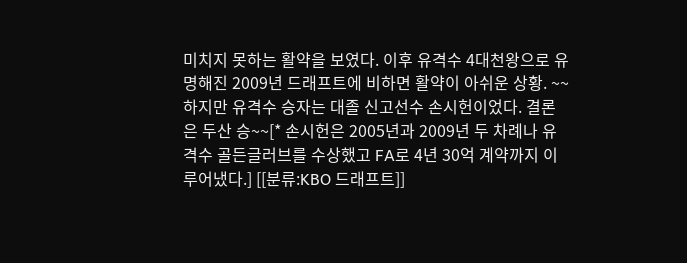미치지 못하는 활약을 보였다. 이후 유격수 4대천왕으로 유명해진 2009년 드래프트에 비하면 활약이 아쉬운 상황. ~~하지만 유격수 승자는 대졸 신고선수 손시헌이었다. 결론은 두산 승~~[* 손시헌은 2005년과 2009년 두 차례나 유격수 골든글러브를 수상했고 FA로 4년 30억 계약까지 이루어냈다.] [[분류:KBO 드래프트]]